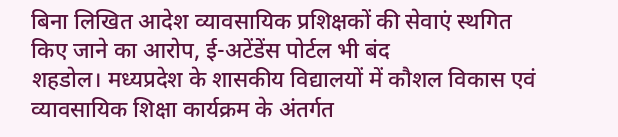बिना लिखित आदेश व्यावसायिक प्रशिक्षकों की सेवाएं स्थगित किए जाने का आरोप, ई-अटेंडेंस पोर्टल भी बंद
शहडोल। मध्यप्रदेश के शासकीय विद्यालयों में कौशल विकास एवं व्यावसायिक शिक्षा कार्यक्रम के अंतर्गत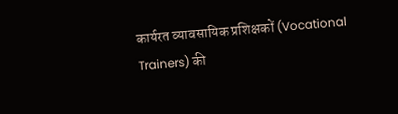कार्यरत व्यावसायिक प्रशिक्षकों (Vocational Trainers) की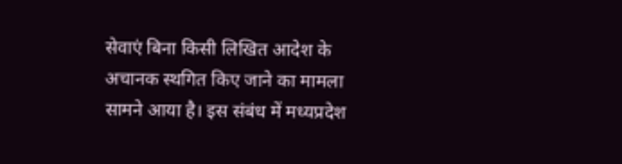सेवाएं बिना किसी लिखित आदेश के अचानक स्थगित किए जाने का मामला सामने आया है। इस संबंध में मध्यप्रदेश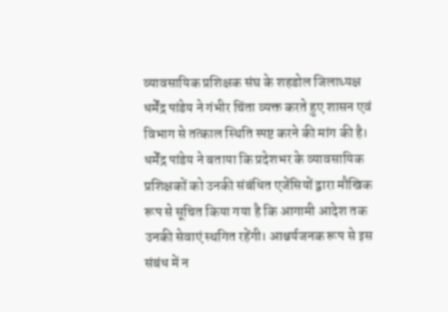व्यावसायिक प्रशिक्षक संघ के शहडोल जिलाध्यक्ष धर्मेंद्र पांडेय ने गंभीर चिंता व्यक्त करते हुए शासन एवं विभाग से तत्काल स्थिति स्पष्ट करने की मांग की है।
धर्मेंद्र पांडेय ने बताया कि प्रदेशभर के व्यावसायिक प्रशिक्षकों को उनकी संबंधित एजेंसियों द्वारा मौखिक रूप से सूचित किया गया है कि आगामी आदेश तक उनकी सेवाएं स्थगित रहेंगी। आश्चर्यजनक रूप से इस संबंध में न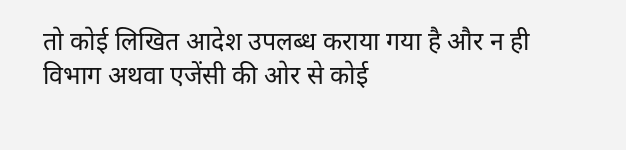तो कोई लिखित आदेश उपलब्ध कराया गया है और न ही विभाग अथवा एजेंसी की ओर से कोई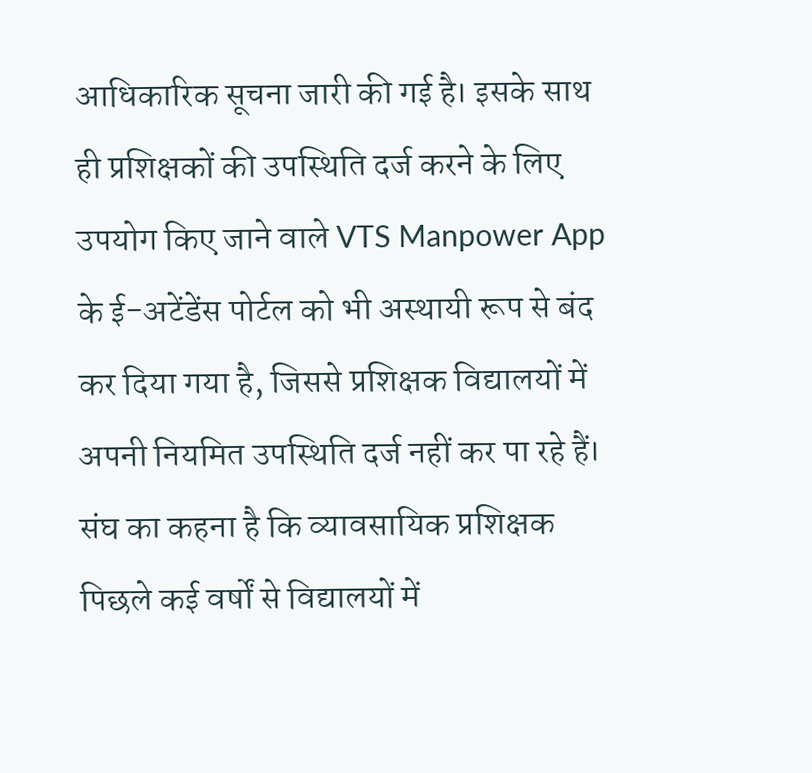आधिकारिक सूचना जारी की गई है। इसके साथ ही प्रशिक्षकों की उपस्थिति दर्ज करने के लिए उपयोग किए जाने वाले VTS Manpower App के ई-अटेंडेंस पोर्टल को भी अस्थायी रूप से बंद कर दिया गया है, जिससे प्रशिक्षक विद्यालयों में अपनी नियमित उपस्थिति दर्ज नहीं कर पा रहे हैं।
संघ का कहना है कि व्यावसायिक प्रशिक्षक पिछले कई वर्षों से विद्यालयों में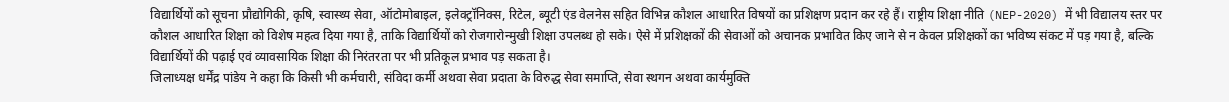विद्यार्थियों को सूचना प्रौद्योगिकी, कृषि, स्वास्थ्य सेवा, ऑटोमोबाइल, इलेक्ट्रॉनिक्स, रिटेल, ब्यूटी एंड वेलनेस सहित विभिन्न कौशल आधारित विषयों का प्रशिक्षण प्रदान कर रहे हैं। राष्ट्रीय शिक्षा नीति (NEP-2020) में भी विद्यालय स्तर पर कौशल आधारित शिक्षा को विशेष महत्व दिया गया है, ताकि विद्यार्थियों को रोजगारोन्मुखी शिक्षा उपलब्ध हो सके। ऐसे में प्रशिक्षकों की सेवाओं को अचानक प्रभावित किए जाने से न केवल प्रशिक्षकों का भविष्य संकट में पड़ गया है, बल्कि विद्यार्थियों की पढ़ाई एवं व्यावसायिक शिक्षा की निरंतरता पर भी प्रतिकूल प्रभाव पड़ सकता है।
जिलाध्यक्ष धर्मेंद्र पांडेय ने कहा कि किसी भी कर्मचारी, संविदा कर्मी अथवा सेवा प्रदाता के विरुद्ध सेवा समाप्ति, सेवा स्थगन अथवा कार्यमुक्ति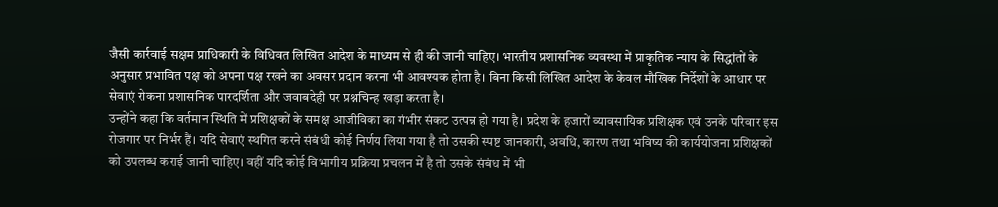जैसी कार्रवाई सक्षम प्राधिकारी के विधिवत लिखित आदेश के माध्यम से ही की जानी चाहिए। भारतीय प्रशासनिक व्यवस्था में प्राकृतिक न्याय के सिद्धांतों के अनुसार प्रभावित पक्ष को अपना पक्ष रखने का अवसर प्रदान करना भी आवश्यक होता है। बिना किसी लिखित आदेश के केवल मौखिक निर्देशों के आधार पर सेवाएं रोकना प्रशासनिक पारदर्शिता और जवाबदेही पर प्रश्नचिन्ह खड़ा करता है।
उन्होंने कहा कि वर्तमान स्थिति में प्रशिक्षकों के समक्ष आजीविका का गंभीर संकट उत्पन्न हो गया है। प्रदेश के हजारों व्यावसायिक प्रशिक्षक एवं उनके परिवार इस रोजगार पर निर्भर हैं। यदि सेवाएं स्थगित करने संबंधी कोई निर्णय लिया गया है तो उसकी स्पष्ट जानकारी, अवधि, कारण तथा भविष्य की कार्ययोजना प्रशिक्षकों को उपलब्ध कराई जानी चाहिए। वहीं यदि कोई विभागीय प्रक्रिया प्रचलन में है तो उसके संबंध में भी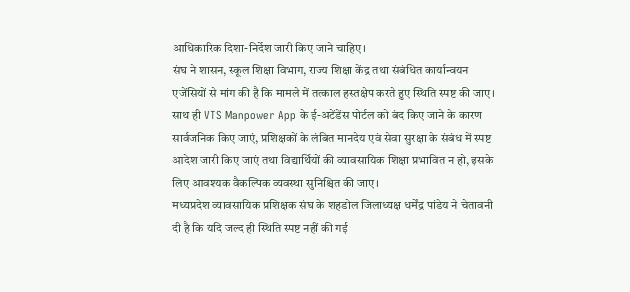आधिकारिक दिशा-निर्देश जारी किए जाने चाहिए।
संघ ने शासन, स्कूल शिक्षा विभाग, राज्य शिक्षा केंद्र तथा संबंधित कार्यान्वयन एजेंसियों से मांग की है कि मामले में तत्काल हस्तक्षेप करते हुए स्थिति स्पष्ट की जाए। साथ ही VTS Manpower App के ई-अटेंडेंस पोर्टल को बंद किए जाने के कारण सार्वजनिक किए जाएं, प्रशिक्षकों के लंबित मानदेय एवं सेवा सुरक्षा के संबंध में स्पष्ट आदेश जारी किए जाएं तथा विद्यार्थियों की व्यावसायिक शिक्षा प्रभावित न हो, इसके लिए आवश्यक वैकल्पिक व्यवस्था सुनिश्चित की जाए।
मध्यप्रदेश व्यावसायिक प्रशिक्षक संघ के शहडोल जिलाध्यक्ष धर्मेंद्र पांडेय ने चेतावनी दी है कि यदि जल्द ही स्थिति स्पष्ट नहीं की गई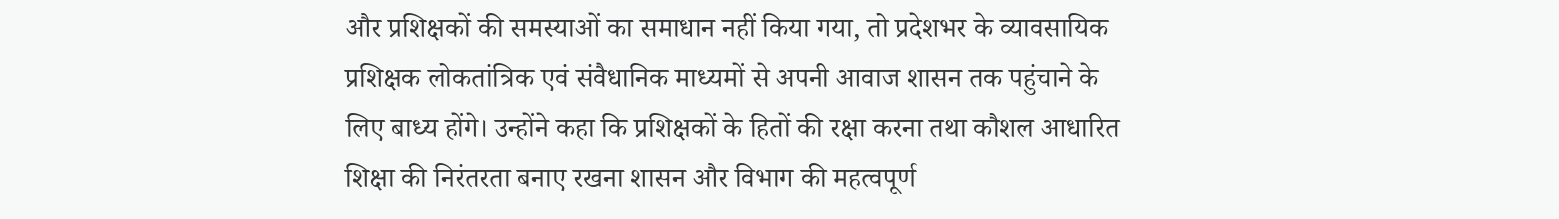और प्रशिक्षकों की समस्याओं का समाधान नहीं किया गया, तो प्रदेशभर के व्यावसायिक प्रशिक्षक लोकतांत्रिक एवं संवैधानिक माध्यमों से अपनी आवाज शासन तक पहुंचाने के लिए बाध्य होंगे। उन्होंने कहा कि प्रशिक्षकों के हितों की रक्षा करना तथा कौशल आधारित शिक्षा की निरंतरता बनाए रखना शासन और विभाग की महत्वपूर्ण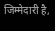जिम्मेदारी है,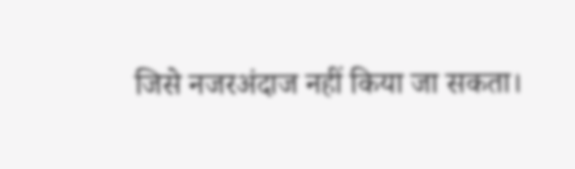जिसे नजरअंदाज नहीं किया जा सकता।